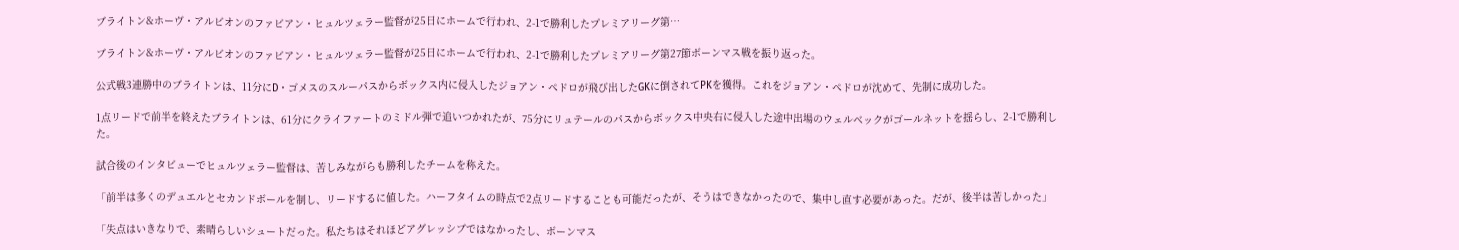ブライトン&ホーヴ・アルビオンのファビアン・ヒュルツェラー監督が25日にホームで行われ、2-1で勝利したプレミアリーグ第…

ブライトン&ホーヴ・アルビオンのファビアン・ヒュルツェラー監督が25日にホームで行われ、2-1で勝利したプレミアリーグ第27節ボーンマス戦を振り返った。

公式戦3連勝中のブライトンは、11分にD・ゴメスのスルーパスからボックス内に侵入したジョアン・ペドロが飛び出したGKに倒されてPKを獲得。これをジョアン・ペドロが沈めて、先制に成功した。

1点リードで前半を終えたブライトンは、61分にクライファートのミドル弾で追いつかれたが、75分にリュテールのパスからボックス中央右に侵入した途中出場のウェルベックがゴールネットを揺らし、2-1で勝利した。

試合後のインタビューでヒュルツェラー監督は、苦しみながらも勝利したチームを称えた。

「前半は多くのデュエルとセカンドボールを制し、リードするに値した。ハーフタイムの時点で2点リードすることも可能だったが、そうはできなかったので、集中し直す必要があった。だが、後半は苦しかった」

「失点はいきなりで、素晴らしいシュートだった。私たちはそれほどアグレッシブではなかったし、ボーンマス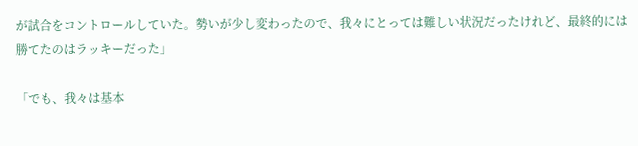が試合をコントロールしていた。勢いが少し変わったので、我々にとっては難しい状況だったけれど、最終的には勝てたのはラッキーだった」

「でも、我々は基本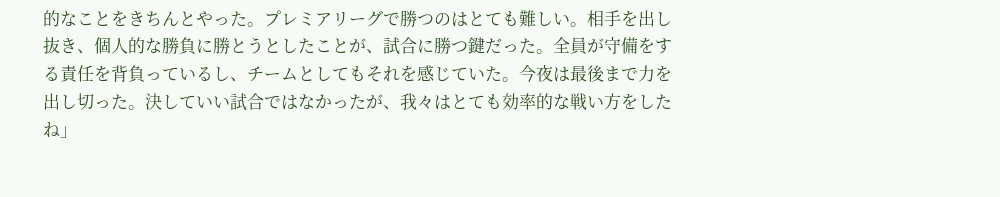的なことをきちんとやった。プレミアリーグで勝つのはとても難しい。相手を出し抜き、個人的な勝負に勝とうとしたことが、試合に勝つ鍵だった。全員が守備をする責任を背負っているし、チームとしてもそれを感じていた。今夜は最後まで力を出し切った。決していい試合ではなかったが、我々はとても効率的な戦い方をしたね」